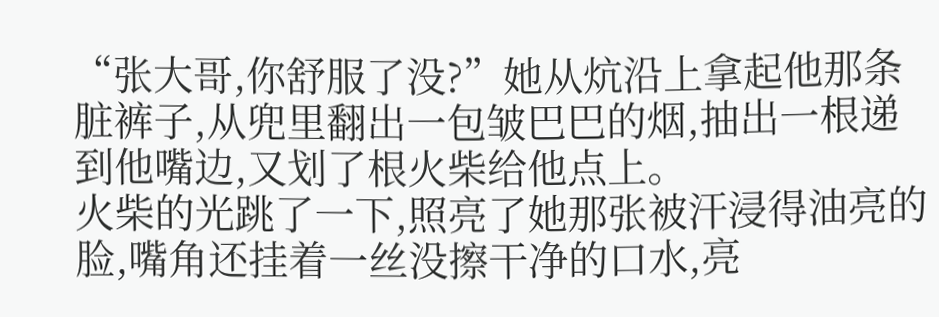“张大哥,你舒服了没?”她从炕沿上拿起他那条脏裤子,从兜里翻出一包皱巴巴的烟,抽出一根递到他嘴边,又划了根火柴给他点上。
火柴的光跳了一下,照亮了她那张被汗浸得油亮的脸,嘴角还挂着一丝没擦干净的口水,亮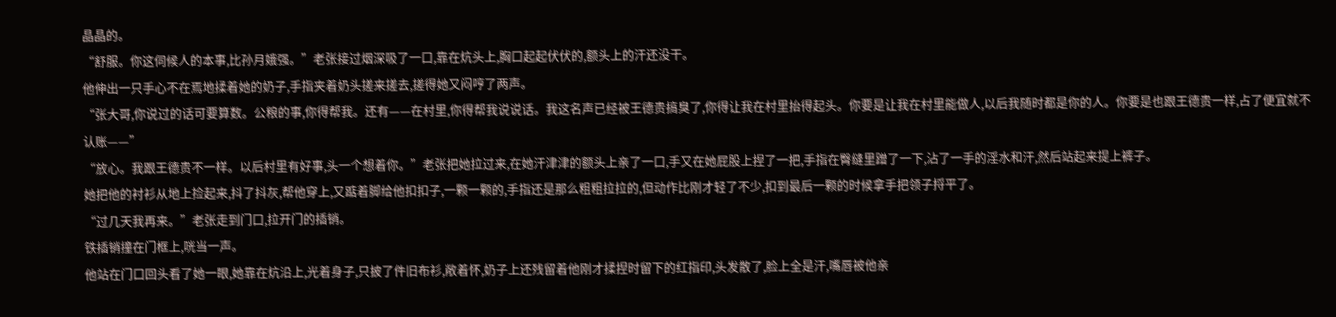晶晶的。
“舒服。你这伺候人的本事,比孙月娥强。”老张接过烟深吸了一口,靠在炕头上,胸口起起伏伏的,额头上的汗还没干。
他伸出一只手心不在焉地揉着她的奶子,手指夹着奶头搓来搓去,搓得她又闷哼了两声。
“张大哥,你说过的话可要算数。公粮的事,你得帮我。还有——在村里,你得帮我说说话。我这名声已经被王德贵搞臭了,你得让我在村里抬得起头。你要是让我在村里能做人,以后我随时都是你的人。你要是也跟王德贵一样,占了便宜就不认账——”
“放心。我跟王德贵不一样。以后村里有好事,头一个想着你。”老张把她拉过来,在她汗津津的额头上亲了一口,手又在她屁股上捏了一把,手指在臀缝里蹭了一下,沾了一手的淫水和汗,然后站起来提上裤子。
她把他的衬衫从地上捡起来,抖了抖灰,帮他穿上,又踮着脚给他扣扣子,一颗一颗的,手指还是那么粗粗拉拉的,但动作比刚才轻了不少,扣到最后一颗的时候拿手把领子捋平了。
“过几天我再来。”老张走到门口,拉开门的插销。
铁插销撞在门框上,咣当一声。
他站在门口回头看了她一眼,她靠在炕沿上,光着身子,只披了件旧布衫,敞着怀,奶子上还残留着他刚才揉捏时留下的红指印,头发散了,脸上全是汗,嘴唇被他亲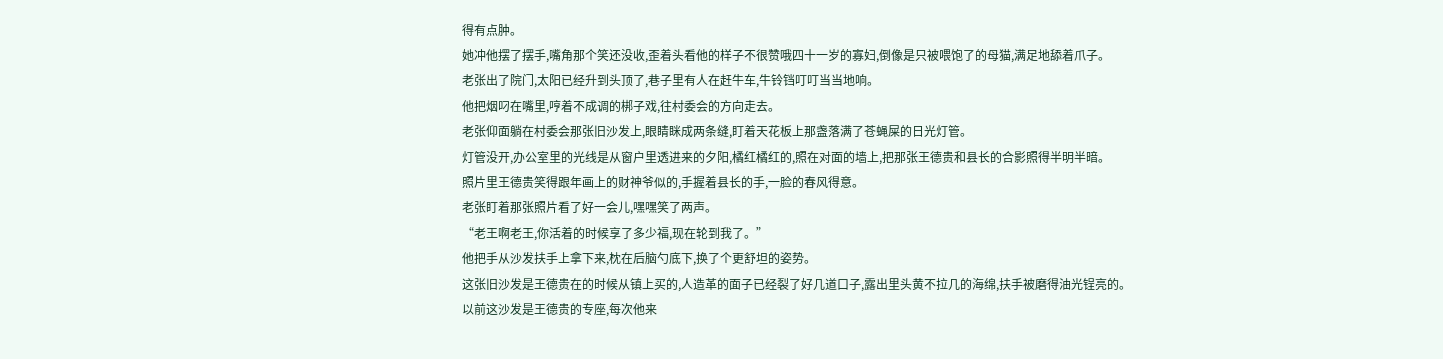得有点肿。
她冲他摆了摆手,嘴角那个笑还没收,歪着头看他的样子不很赞哦四十一岁的寡妇,倒像是只被喂饱了的母猫,满足地舔着爪子。
老张出了院门,太阳已经升到头顶了,巷子里有人在赶牛车,牛铃铛叮叮当当地响。
他把烟叼在嘴里,哼着不成调的梆子戏,往村委会的方向走去。
老张仰面躺在村委会那张旧沙发上,眼睛眯成两条缝,盯着天花板上那盏落满了苍蝇屎的日光灯管。
灯管没开,办公室里的光线是从窗户里透进来的夕阳,橘红橘红的,照在对面的墙上,把那张王德贵和县长的合影照得半明半暗。
照片里王德贵笑得跟年画上的财神爷似的,手握着县长的手,一脸的春风得意。
老张盯着那张照片看了好一会儿,嘿嘿笑了两声。
“老王啊老王,你活着的时候享了多少福,现在轮到我了。”
他把手从沙发扶手上拿下来,枕在后脑勺底下,换了个更舒坦的姿势。
这张旧沙发是王德贵在的时候从镇上买的,人造革的面子已经裂了好几道口子,露出里头黄不拉几的海绵,扶手被磨得油光锃亮的。
以前这沙发是王德贵的专座,每次他来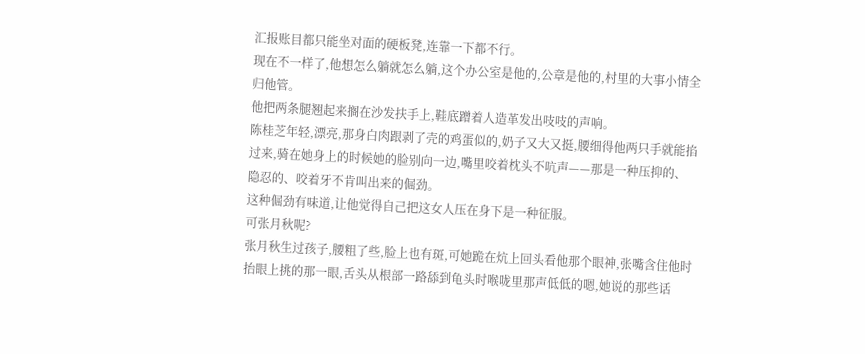汇报账目都只能坐对面的硬板凳,连靠一下都不行。
现在不一样了,他想怎么躺就怎么躺,这个办公室是他的,公章是他的,村里的大事小情全归他管。
他把两条腿翘起来搁在沙发扶手上,鞋底蹭着人造革发出吱吱的声响。
陈桂芝年轻,漂亮,那身白肉跟剥了壳的鸡蛋似的,奶子又大又挺,腰细得他两只手就能掐过来,骑在她身上的时候她的脸别向一边,嘴里咬着枕头不吭声——那是一种压抑的、隐忍的、咬着牙不肯叫出来的倔劲。
这种倔劲有味道,让他觉得自己把这女人压在身下是一种征服。
可张月秋呢?
张月秋生过孩子,腰粗了些,脸上也有斑,可她跪在炕上回头看他那个眼神,张嘴含住他时抬眼上挑的那一眼,舌头从根部一路舔到龟头时喉咙里那声低低的嗯,她说的那些话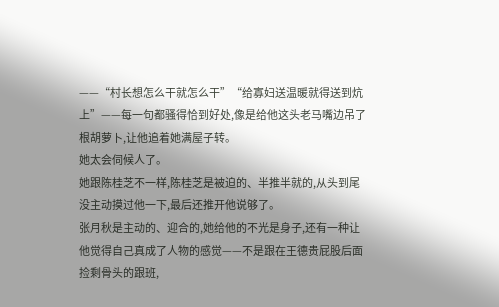——“村长想怎么干就怎么干”“给寡妇送温暖就得送到炕上”——每一句都骚得恰到好处,像是给他这头老马嘴边吊了根胡萝卜,让他追着她满屋子转。
她太会伺候人了。
她跟陈桂芝不一样,陈桂芝是被迫的、半推半就的,从头到尾没主动摸过他一下,最后还推开他说够了。
张月秋是主动的、迎合的,她给他的不光是身子,还有一种让他觉得自己真成了人物的感觉——不是跟在王德贵屁股后面捡剩骨头的跟班,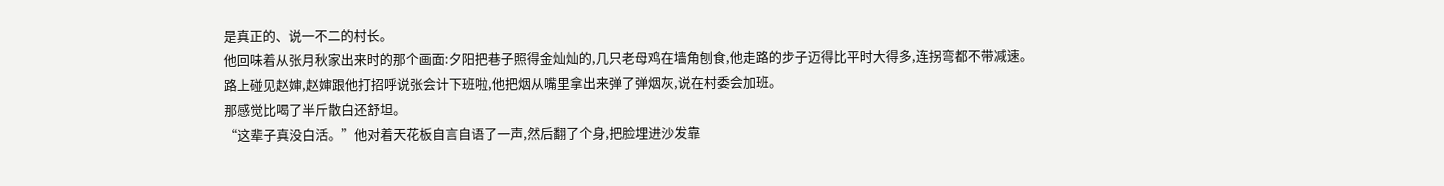是真正的、说一不二的村长。
他回味着从张月秋家出来时的那个画面:夕阳把巷子照得金灿灿的,几只老母鸡在墙角刨食,他走路的步子迈得比平时大得多,连拐弯都不带减速。
路上碰见赵婶,赵婶跟他打招呼说张会计下班啦,他把烟从嘴里拿出来弹了弹烟灰,说在村委会加班。
那感觉比喝了半斤散白还舒坦。
“这辈子真没白活。”他对着天花板自言自语了一声,然后翻了个身,把脸埋进沙发靠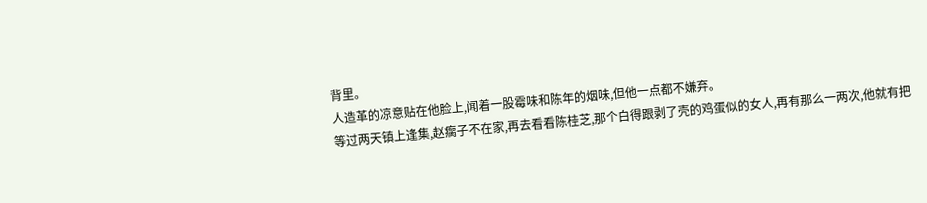背里。
人造革的凉意贴在他脸上,闻着一股霉味和陈年的烟味,但他一点都不嫌弃。
等过两天镇上逢集,赵瘸子不在家,再去看看陈桂芝,那个白得跟剥了壳的鸡蛋似的女人,再有那么一两次,他就有把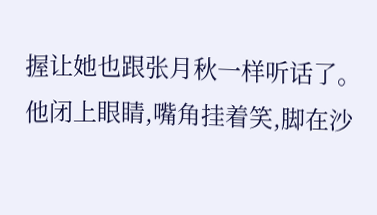握让她也跟张月秋一样听话了。
他闭上眼睛,嘴角挂着笑,脚在沙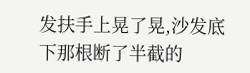发扶手上晃了晃,沙发底下那根断了半截的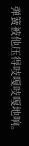弹簧被他压得吱嘎吱嘎地响。